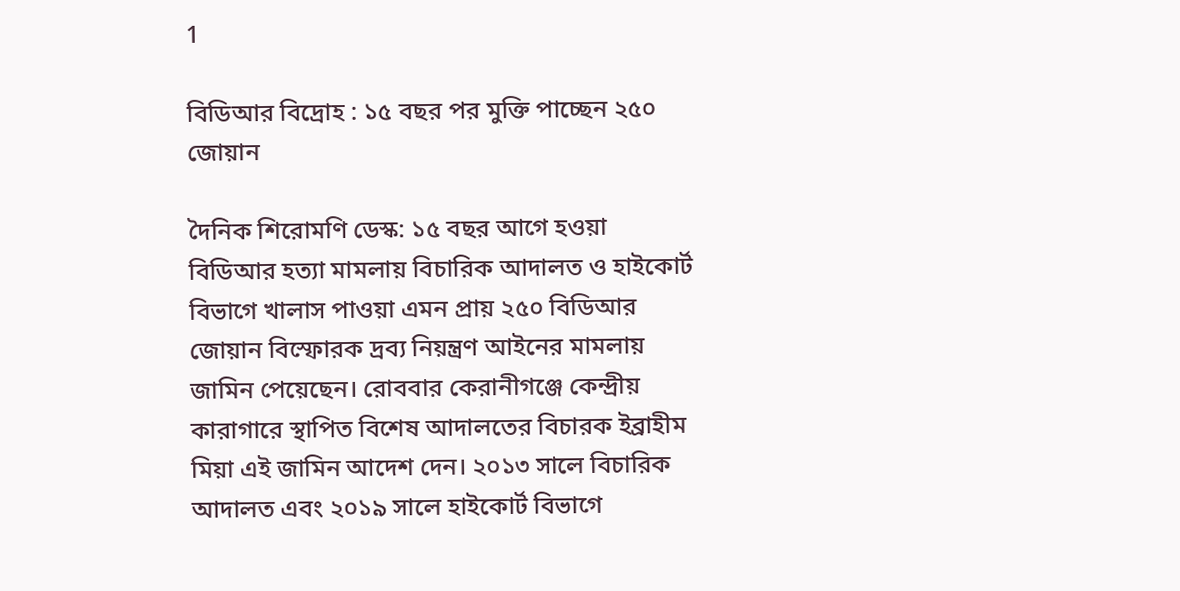1

বিডিআর বিদ্রোহ : ১৫ বছর পর মুক্তি পাচ্ছেন ২৫০ জোয়ান

দৈনিক শিরোমণি ডেস্ক: ১৫ বছর আগে হওয়া বিডিআর হত্যা মামলায় বিচারিক আদালত ও হাইকোর্ট বিভাগে খালাস পাওয়া এমন প্রায় ২৫০ বিডিআর জোয়ান বিস্ফোরক দ্রব্য নিয়ন্ত্রণ আইনের মামলায় জামিন পেয়েছেন। রোববার কেরানীগঞ্জে কেন্দ্রীয় কারাগারে স্থাপিত বিশেষ আদালতের বিচারক ইব্রাহীম মিয়া এই জামিন আদেশ দেন। ২০১৩ সালে বিচারিক আদালত এবং ২০১৯ সালে হাইকোর্ট বিভাগে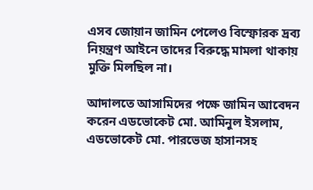এসব জোয়ান জামিন পেলেও বিস্ফোরক দ্রব্য নিয়ন্ত্রণ আইনে তাদের বিরুদ্ধে মামলা থাকায় মুক্তি মিলছিল না।

আদালতে আসামিদের পক্ষে জামিন আবেদন করেন এডভোকেট মো. আমিনুল ইসলাম, এডভোকেট মো. পারভেজ হাসানসহ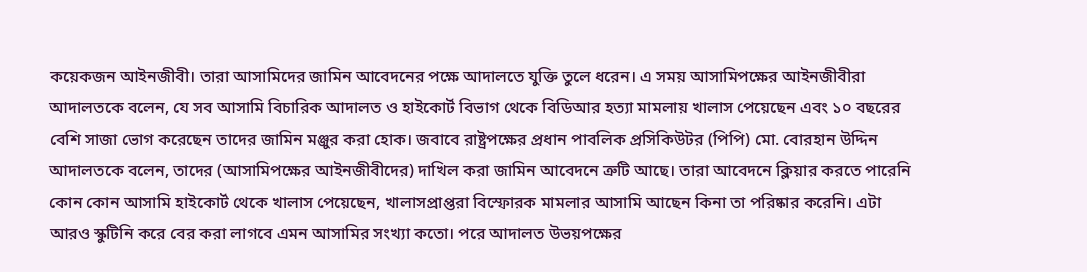কয়েকজন আইনজীবী। তারা আসামিদের জামিন আবেদনের পক্ষে আদালতে যুক্তি তুলে ধরেন। এ সময় আসামিপক্ষের আইনজীবীরা আদালতকে বলেন, যে সব আসামি বিচারিক আদালত ও হাইকোর্ট বিভাগ থেকে বিডিআর হত্যা মামলায় খালাস পেয়েছেন এবং ১০ বছরের বেশি সাজা ভোগ করেছেন তাদের জামিন মঞ্জুর করা হোক। জবাবে রাষ্ট্রপক্ষের প্রধান পাবলিক প্রসিকিউটর (পিপি) মো. বোরহান উদ্দিন আদালতকে বলেন, তাদের (আসামিপক্ষের আইনজীবীদের) দাখিল করা জামিন আবেদনে ত্রুটি আছে। তারা আবেদনে ক্লিয়ার করতে পারেনি কোন কোন আসামি হাইকোর্ট থেকে খালাস পেয়েছেন, খালাসপ্রাপ্তরা বিস্ফোরক মামলার আসামি আছেন কিনা তা পরিষ্কার করেনি। এটা আরও স্কুটিনি করে বের করা লাগবে এমন আসামির সংখ্যা কতো। পরে আদালত উভয়পক্ষের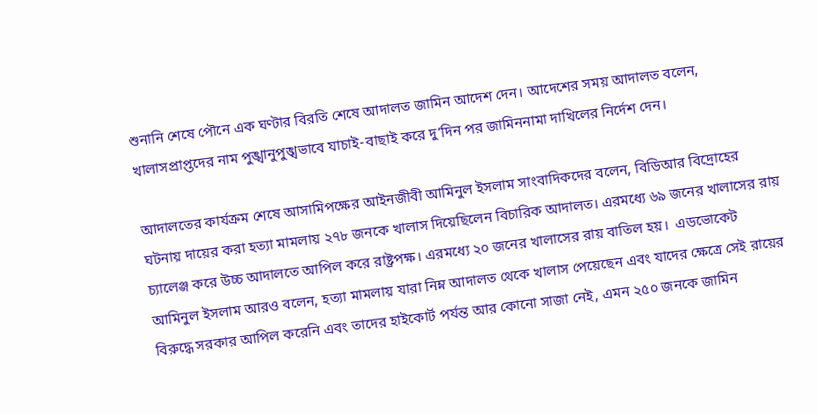শুনানি শেষে পৌনে এক ঘণ্টার বিরতি শেষে আদালত জামিন আদেশ দেন। আদেশের সময় আদালত বলেন, খালাসপ্রাপ্তদের নাম পুঙ্খানুপুঙ্খভাবে যাচাই-বাছাই করে দু’দিন পর জামিননামা দাখিলের নির্দেশ দেন।

আদালতের কার্যক্রম শেষে আসামিপক্ষের আইনজীবী আমিনুল ইসলাম সাংবাদিকদের বলেন, বিডিআর বিদ্রোহের ঘটনায় দায়ের করা হত্যা মামলায় ২৭৮ জনকে খালাস দিয়েছিলেন বিচারিক আদালত। এরমধ্যে ৬৯ জনের খালাসের রায় চ্যালেঞ্জ করে উচ্চ আদালতে আপিল করে রাষ্ট্রপক্ষ। এরমধ্যে ২০ জনের খালাসের রায় বাতিল হয়।  এডভোকেট আমিনুল ইসলাম আরও বলেন, হত্যা মামলায় যারা নিম্ন আদালত থেকে খালাস পেয়েছেন এবং যাদের ক্ষেত্রে সেই রায়ের বিরুদ্ধে সরকার আপিল করেনি এবং তাদের হাইকোর্ট পর্যন্ত আর কোনো সাজা নেই, এমন ২৫০ জনকে জামিন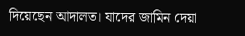দিয়েছেন আদালত। যাদের জামিন দেয়া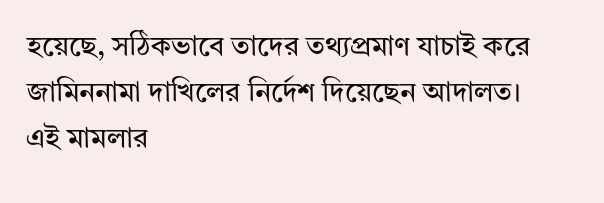হয়েছে, সঠিকভাবে তাদের তথ্যপ্রমাণ যাচাই করে জামিননামা দাখিলের নির্দেশ দিয়েছেন আদালত। এই মামলার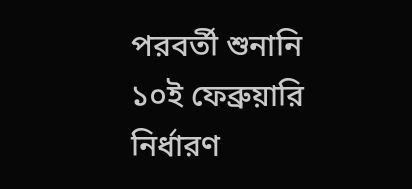পরবর্তী শুনানি ১০ই ফেব্রুয়ারি নির্ধারণ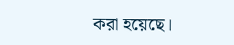করা হয়েছে।